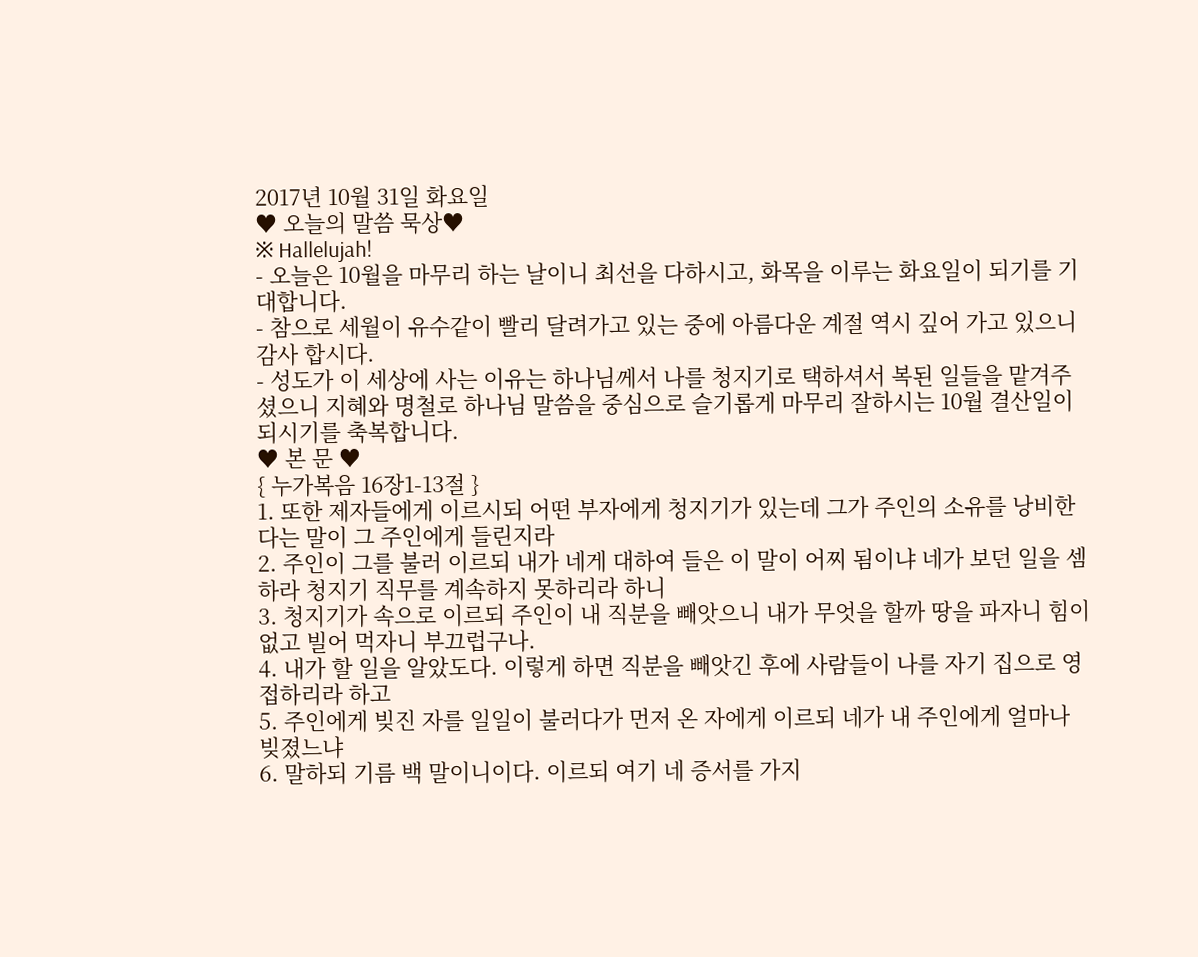2017년 10월 31일 화요일
♥ 오늘의 말씀 묵상♥
※ Hallelujah!
- 오늘은 10월을 마무리 하는 날이니 최선을 다하시고, 화목을 이루는 화요일이 되기를 기대합니다.
- 참으로 세월이 유수같이 빨리 달려가고 있는 중에 아름다운 계절 역시 깊어 가고 있으니 감사 합시다.
- 성도가 이 세상에 사는 이유는 하나님께서 나를 청지기로 택하셔서 복된 일들을 맡겨주셨으니 지혜와 명철로 하나님 말씀을 중심으로 슬기롭게 마무리 잘하시는 10월 결산일이 되시기를 축복합니다.
♥ 본 문 ♥
{ 누가복음 16장1-13절 }
1. 또한 제자들에게 이르시되 어떤 부자에게 청지기가 있는데 그가 주인의 소유를 낭비한다는 말이 그 주인에게 들린지라
2. 주인이 그를 불러 이르되 내가 네게 대하여 들은 이 말이 어찌 됨이냐 네가 보던 일을 셈하라 청지기 직무를 계속하지 못하리라 하니
3. 청지기가 속으로 이르되 주인이 내 직분을 빼앗으니 내가 무엇을 할까 땅을 파자니 힘이 없고 빌어 먹자니 부끄럽구나.
4. 내가 할 일을 알았도다. 이렇게 하면 직분을 빼앗긴 후에 사람들이 나를 자기 집으로 영접하리라 하고
5. 주인에게 빚진 자를 일일이 불러다가 먼저 온 자에게 이르되 네가 내 주인에게 얼마나 빚졌느냐
6. 말하되 기름 백 말이니이다. 이르되 여기 네 증서를 가지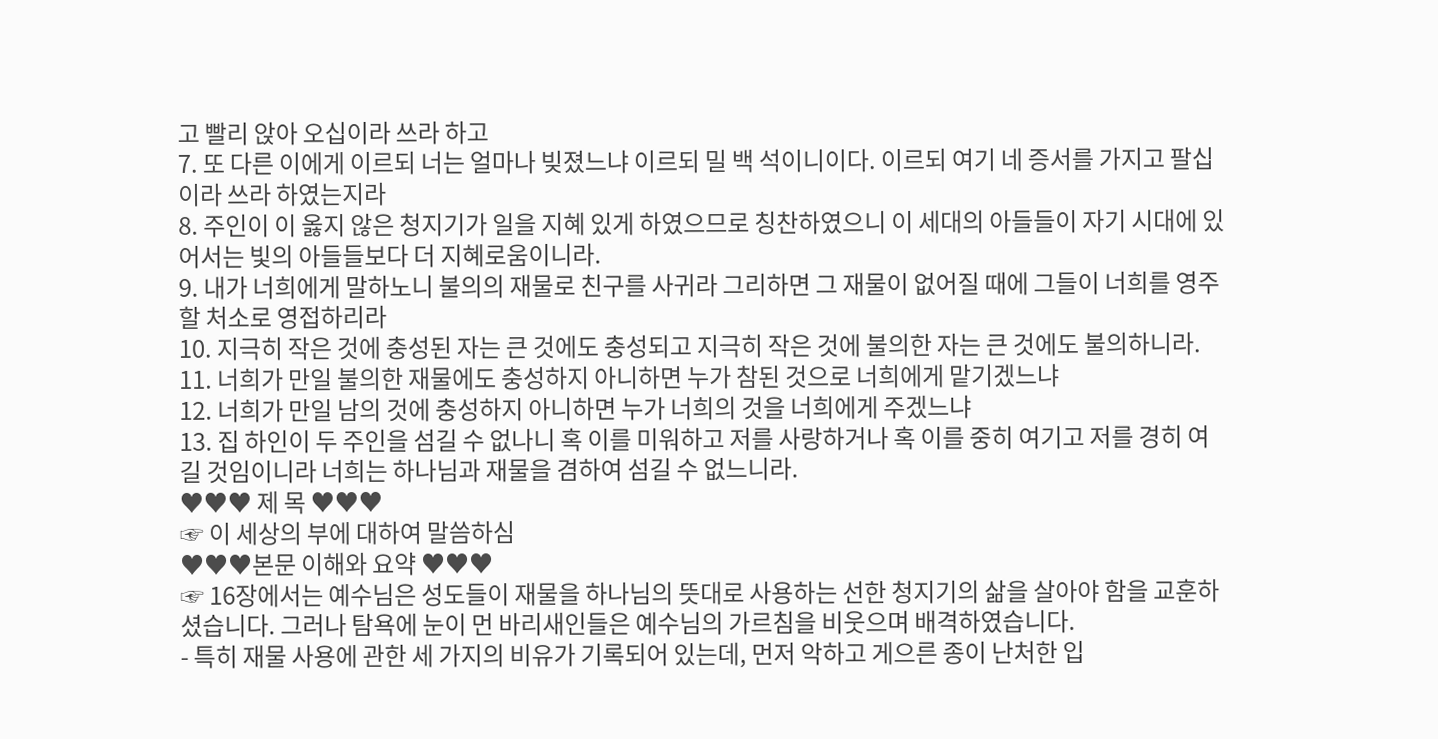고 빨리 앉아 오십이라 쓰라 하고
7. 또 다른 이에게 이르되 너는 얼마나 빚졌느냐 이르되 밀 백 석이니이다. 이르되 여기 네 증서를 가지고 팔십이라 쓰라 하였는지라
8. 주인이 이 옳지 않은 청지기가 일을 지혜 있게 하였으므로 칭찬하였으니 이 세대의 아들들이 자기 시대에 있어서는 빛의 아들들보다 더 지혜로움이니라.
9. 내가 너희에게 말하노니 불의의 재물로 친구를 사귀라 그리하면 그 재물이 없어질 때에 그들이 너희를 영주할 처소로 영접하리라
10. 지극히 작은 것에 충성된 자는 큰 것에도 충성되고 지극히 작은 것에 불의한 자는 큰 것에도 불의하니라.
11. 너희가 만일 불의한 재물에도 충성하지 아니하면 누가 참된 것으로 너희에게 맡기겠느냐
12. 너희가 만일 남의 것에 충성하지 아니하면 누가 너희의 것을 너희에게 주겠느냐
13. 집 하인이 두 주인을 섬길 수 없나니 혹 이를 미워하고 저를 사랑하거나 혹 이를 중히 여기고 저를 경히 여길 것임이니라 너희는 하나님과 재물을 겸하여 섬길 수 없느니라.
♥♥♥ 제 목 ♥♥♥
☞ 이 세상의 부에 대하여 말씀하심
♥♥♥본문 이해와 요약 ♥♥♥
☞ 16장에서는 예수님은 성도들이 재물을 하나님의 뜻대로 사용하는 선한 청지기의 삶을 살아야 함을 교훈하셨습니다. 그러나 탐욕에 눈이 먼 바리새인들은 예수님의 가르침을 비웃으며 배격하였습니다.
- 특히 재물 사용에 관한 세 가지의 비유가 기록되어 있는데, 먼저 악하고 게으른 종이 난처한 입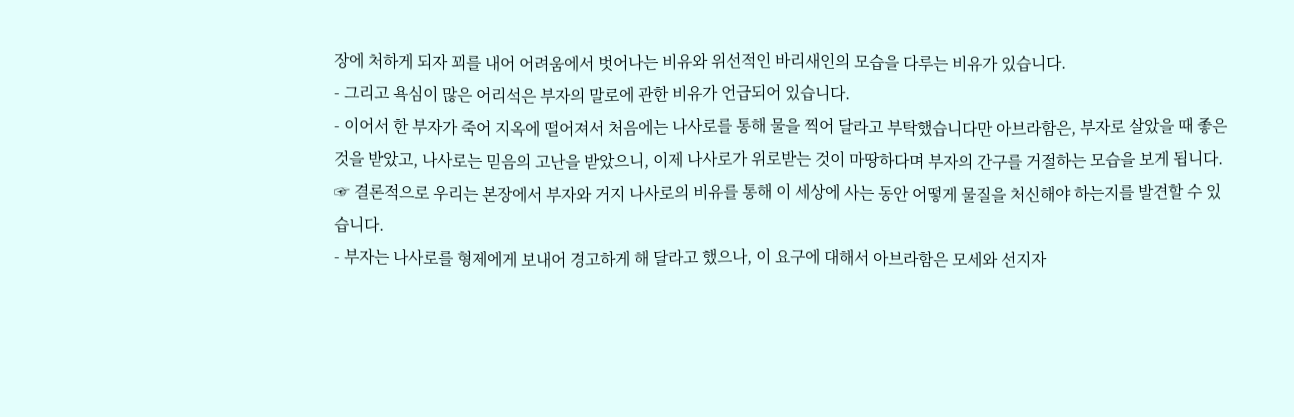장에 처하게 되자 꾀를 내어 어려움에서 벗어나는 비유와 위선적인 바리새인의 모습을 다루는 비유가 있습니다.
- 그리고 욕심이 많은 어리석은 부자의 말로에 관한 비유가 언급되어 있습니다.
- 이어서 한 부자가 죽어 지옥에 떨어져서 처음에는 나사로를 통해 물을 찍어 달라고 부탁했습니다만 아브라함은, 부자로 살았을 때 좋은 것을 받았고, 나사로는 믿음의 고난을 받았으니, 이제 나사로가 위로받는 것이 마땅하다며 부자의 간구를 거절하는 모습을 보게 됩니다.
☞ 결론적으로 우리는 본장에서 부자와 거지 나사로의 비유를 통해 이 세상에 사는 동안 어떻게 물질을 처신해야 하는지를 발견할 수 있습니다.
- 부자는 나사로를 형제에게 보내어 경고하게 해 달라고 했으나, 이 요구에 대해서 아브라함은 모세와 선지자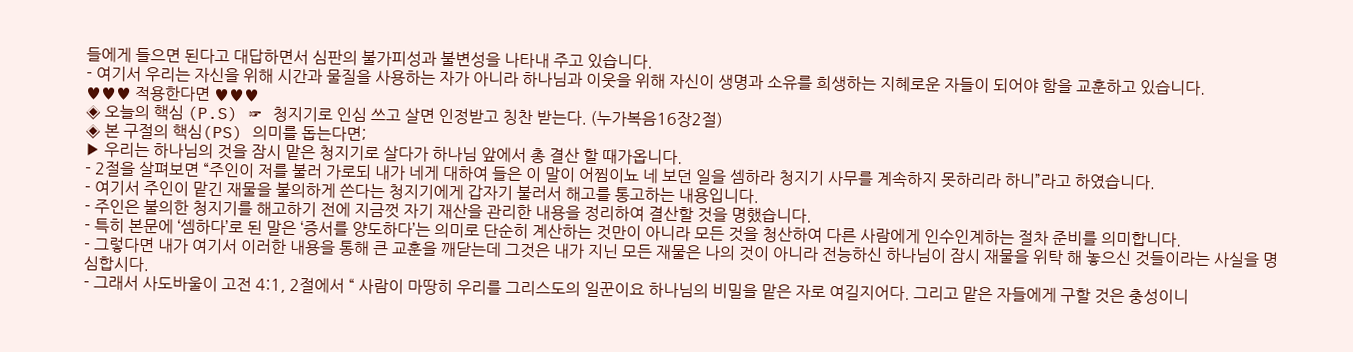들에게 들으면 된다고 대답하면서 심판의 불가피성과 불변성을 나타내 주고 있습니다.
- 여기서 우리는 자신을 위해 시간과 물질을 사용하는 자가 아니라 하나님과 이웃을 위해 자신이 생명과 소유를 희생하는 지혜로운 자들이 되어야 함을 교훈하고 있습니다.
♥♥♥ 적용한다면 ♥♥♥
◈ 오늘의 핵심 (P.S) ☞ 청지기로 인심 쓰고 살면 인정받고 칭찬 받는다. (누가복음16장2절)
◈ 본 구절의 핵심(PS) 의미를 돕는다면;
▶ 우리는 하나님의 것을 잠시 맡은 청지기로 살다가 하나님 앞에서 총 결산 할 때가옵니다.
- 2절을 살펴보면 “주인이 저를 불러 가로되 내가 네게 대하여 들은 이 말이 어찜이뇨 네 보던 일을 셈하라 청지기 사무를 계속하지 못하리라 하니”라고 하였습니다.
- 여기서 주인이 맡긴 재물을 불의하게 쓴다는 청지기에게 갑자기 불러서 해고를 통고하는 내용입니다.
- 주인은 불의한 청지기를 해고하기 전에 지금껏 자기 재산을 관리한 내용을 정리하여 결산할 것을 명했습니다.
- 특히 본문에 ‘셈하다’로 된 말은 ‘증서를 양도하다’는 의미로 단순히 계산하는 것만이 아니라 모든 것을 청산하여 다른 사람에게 인수인계하는 절차 준비를 의미합니다.
- 그렇다면 내가 여기서 이러한 내용을 통해 큰 교훈을 깨닫는데 그것은 내가 지닌 모든 재물은 나의 것이 아니라 전능하신 하나님이 잠시 재물을 위탁 해 놓으신 것들이라는 사실을 명심합시다.
- 그래서 사도바울이 고전 4:1, 2절에서 “ 사람이 마땅히 우리를 그리스도의 일꾼이요 하나님의 비밀을 맡은 자로 여길지어다. 그리고 맡은 자들에게 구할 것은 충성이니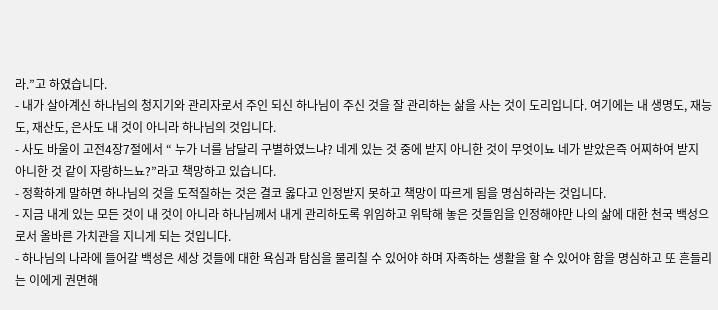라.”고 하였습니다.
- 내가 살아계신 하나님의 청지기와 관리자로서 주인 되신 하나님이 주신 것을 잘 관리하는 삶을 사는 것이 도리입니다. 여기에는 내 생명도, 재능도, 재산도, 은사도 내 것이 아니라 하나님의 것입니다.
- 사도 바울이 고전4장7절에서 “ 누가 너를 남달리 구별하였느냐? 네게 있는 것 중에 받지 아니한 것이 무엇이뇨 네가 받았은즉 어찌하여 받지 아니한 것 같이 자랑하느뇨?”라고 책망하고 있습니다.
- 정확하게 말하면 하나님의 것을 도적질하는 것은 결코 옳다고 인정받지 못하고 책망이 따르게 됨을 명심하라는 것입니다.
- 지금 내게 있는 모든 것이 내 것이 아니라 하나님께서 내게 관리하도록 위임하고 위탁해 놓은 것들임을 인정해야만 나의 삶에 대한 천국 백성으로서 올바른 가치관을 지니게 되는 것입니다.
- 하나님의 나라에 들어갈 백성은 세상 것들에 대한 욕심과 탐심을 물리칠 수 있어야 하며 자족하는 생활을 할 수 있어야 함을 명심하고 또 흔들리는 이에게 권면해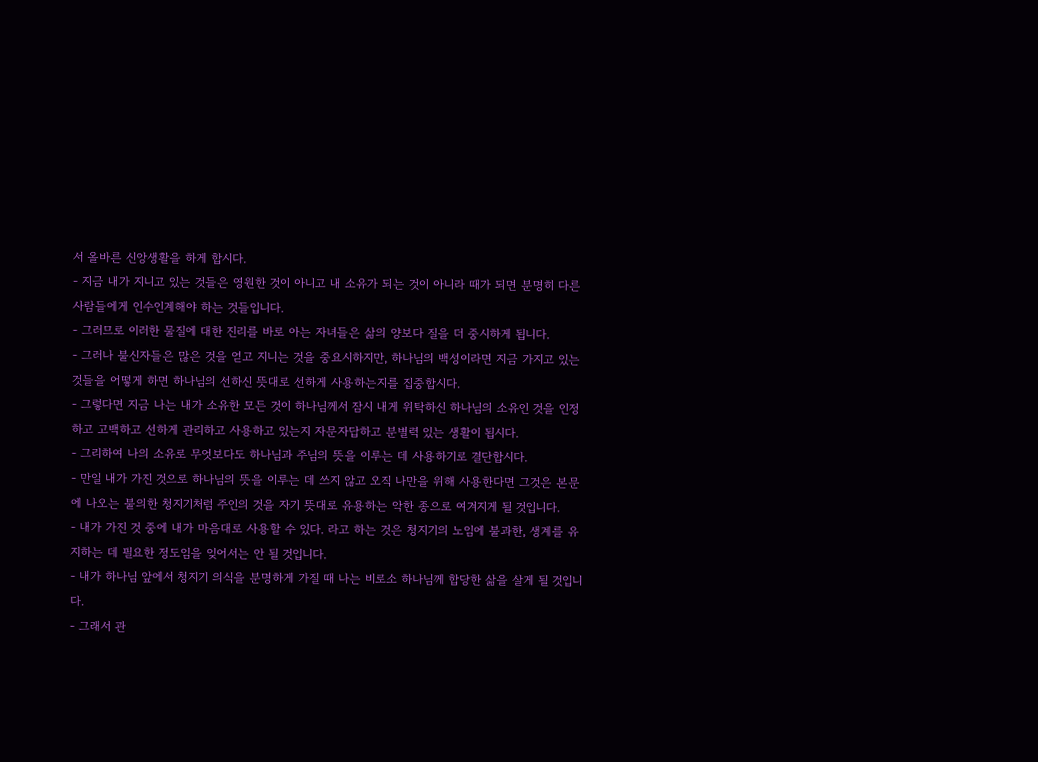서 올바른 신앙생활을 하게 합시다.
- 지금 내가 지니고 있는 것들은 영원한 것이 아니고 내 소유가 되는 것이 아니라 때가 되면 분명히 다른 사람들에게 인수인계해야 하는 것들입니다.
- 그러므로 이러한 물질에 대한 진리를 바로 아는 자녀들은 삶의 양보다 질을 더 중시하게 됩니다.
- 그러나 불신자들은 많은 것을 얻고 지니는 것을 중요시하지만, 하나님의 백성이라면 지금 가지고 있는 것들을 어떻게 하면 하나님의 선하신 뜻대로 선하게 사용하는지를 집중합시다.
- 그렇다면 지금 나는 내가 소유한 모든 것이 하나님께서 잠시 내게 위탁하신 하나님의 소유인 것을 인정하고 고백하고 선하게 관리하고 사용하고 있는지 자문자답하고 분별력 있는 생활이 됩시다.
- 그리하여 나의 소유로 무엇보다도 하나님과 주님의 뜻을 이루는 데 사용하기로 결단합시다.
- 만일 내가 가진 것으로 하나님의 뜻을 이루는 데 쓰지 않고 오직 나만을 위해 사용한다면 그것은 본문에 나오는 불의한 청지기처럼 주인의 것을 자기 뜻대로 유용하는 악한 종으로 여겨지게 될 것입니다.
- 내가 가진 것 중에 내가 마음대로 사용할 수 있다. 라고 하는 것은 청지기의 노임에 불과한, 생계를 유지하는 데 필요한 정도임을 잊어서는 안 될 것입니다.
- 내가 하나님 앞에서 청지기 의식을 분명하게 가질 때 나는 비로소 하나님께 합당한 삶을 살게 될 것입니다.
- 그래서 관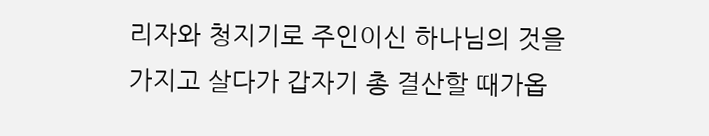리자와 청지기로 주인이신 하나님의 것을 가지고 살다가 갑자기 총 결산할 때가옵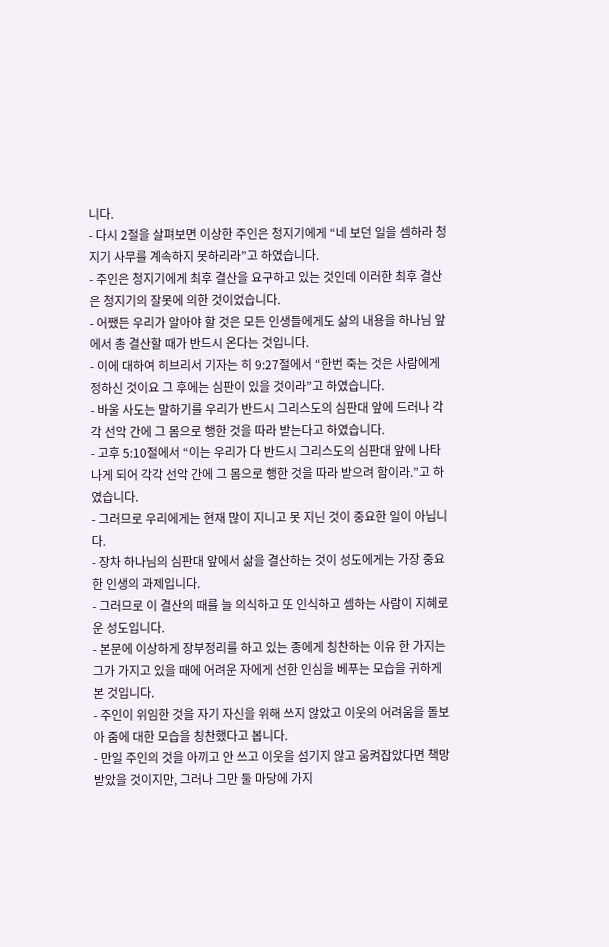니다.
- 다시 2절을 살펴보면 이상한 주인은 청지기에게 “네 보던 일을 셈하라 청지기 사무를 계속하지 못하리라”고 하였습니다.
- 주인은 청지기에게 최후 결산을 요구하고 있는 것인데 이러한 최후 결산은 청지기의 잘못에 의한 것이었습니다.
- 어쨌든 우리가 알아야 할 것은 모든 인생들에게도 삶의 내용을 하나님 앞에서 총 결산할 때가 반드시 온다는 것입니다.
- 이에 대하여 히브리서 기자는 히 9:27절에서 “한번 죽는 것은 사람에게 정하신 것이요 그 후에는 심판이 있을 것이라”고 하였습니다.
- 바울 사도는 말하기를 우리가 반드시 그리스도의 심판대 앞에 드러나 각각 선악 간에 그 몸으로 행한 것을 따라 받는다고 하였습니다.
- 고후 5:10절에서 “이는 우리가 다 반드시 그리스도의 심판대 앞에 나타나게 되어 각각 선악 간에 그 몸으로 행한 것을 따라 받으려 함이라.”고 하였습니다.
- 그러므로 우리에게는 현재 많이 지니고 못 지닌 것이 중요한 일이 아닙니다.
- 장차 하나님의 심판대 앞에서 삶을 결산하는 것이 성도에게는 가장 중요한 인생의 과제입니다.
- 그러므로 이 결산의 때를 늘 의식하고 또 인식하고 셈하는 사람이 지혜로운 성도입니다.
- 본문에 이상하게 장부정리를 하고 있는 종에게 칭찬하는 이유 한 가지는 그가 가지고 있을 때에 어려운 자에게 선한 인심을 베푸는 모습을 귀하게 본 것입니다.
- 주인이 위임한 것을 자기 자신을 위해 쓰지 않았고 이웃의 어려움을 돌보아 줌에 대한 모습을 칭찬했다고 봅니다.
- 만일 주인의 것을 아끼고 안 쓰고 이웃을 섬기지 않고 움켜잡았다면 책망 받았을 것이지만, 그러나 그만 둘 마당에 가지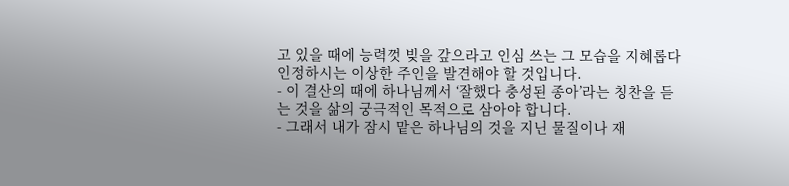고 있을 때에 능력껏 빚을 갚으라고 인심 쓰는 그 모습을 지혜롭다 인정하시는 이상한 주인을 발견해야 할 것입니다.
- 이 결산의 때에 하나님께서 ‘잘했다 충성된 종아’라는 칭찬을 듣는 것을 삶의 궁극적인 목적으로 삼아야 합니다.
- 그래서 내가 잠시 맡은 하나님의 것을 지닌 물질이나 재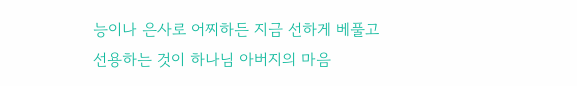능이나 은사로 어찌하든 지금 선하게 베풀고 선용하는 것이 하나님 아버지의 마음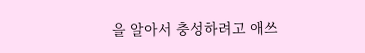을 알아서 충성하려고 애쓰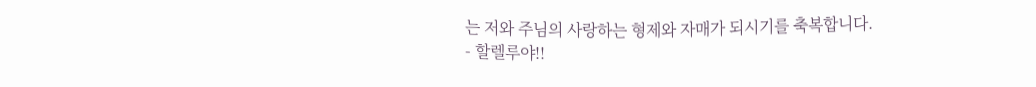는 저와 주님의 사랑하는 형제와 자매가 되시기를 축복합니다.
- 할렐루야!!